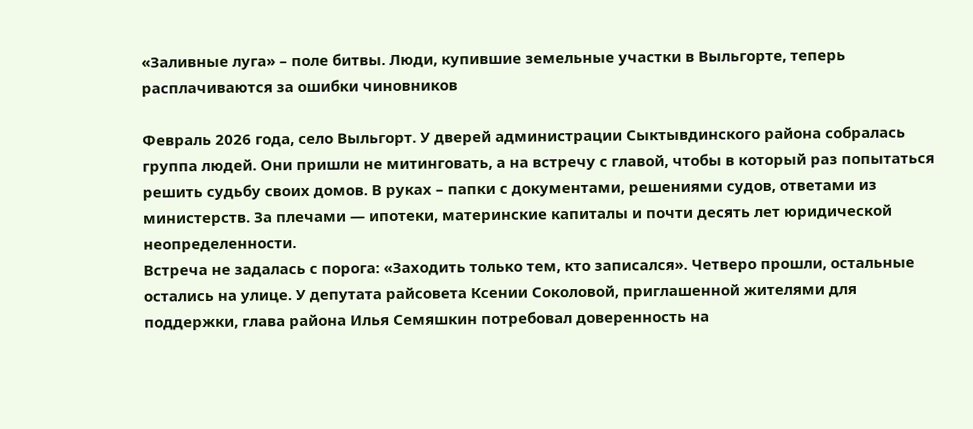«Заливные луга» – поле битвы. Люди, купившие земельные участки в Выльгорте, теперь расплачиваются за ошибки чиновников

Февраль 2026 года, село Выльгорт. У дверей администрации Сыктывдинского района собралась группа людей. Они пришли не митинговать, а на встречу с главой, чтобы в который раз попытаться решить судьбу своих домов. В руках – папки с документами, решениями судов, ответами из министерств. За плечами — ипотеки, материнские капиталы и почти десять лет юридической неопределенности.
Встреча не задалась с порога: «Заходить только тем, кто записался». Четверо прошли, остальные остались на улице. У депутата райсовета Ксении Соколовой, приглашенной жителями для поддержки, глава района Илья Семяшкин потребовал доверенность на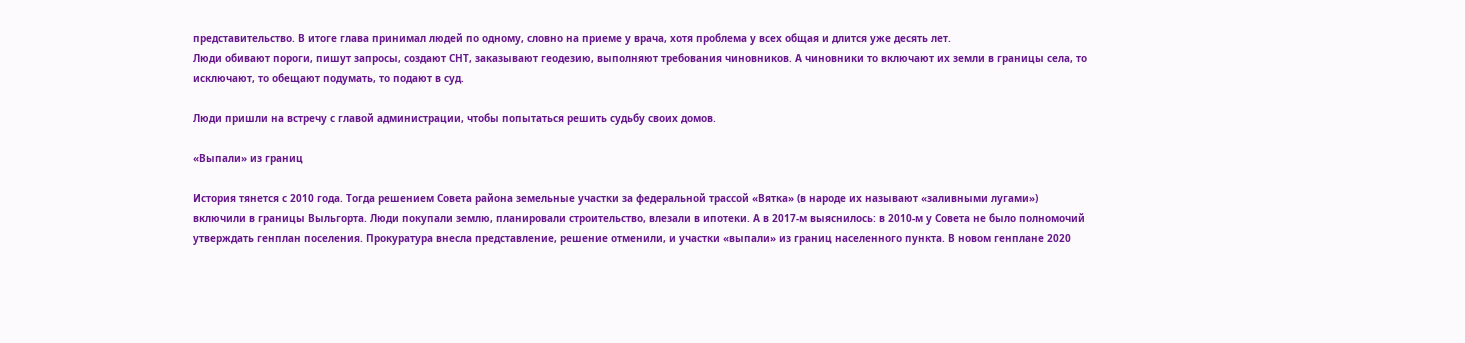представительство. В итоге глава принимал людей по одному, словно на приеме у врача, хотя проблема у всех общая и длится уже десять лет.
Люди обивают пороги, пишут запросы, создают СНТ, заказывают геодезию, выполняют требования чиновников. А чиновники то включают их земли в границы села, то исключают, то обещают подумать, то подают в суд.

Люди пришли на встречу с главой администрации, чтобы попытаться решить судьбу своих домов.

«Выпали» из границ

История тянется с 2010 года. Тогда решением Совета района земельные участки за федеральной трассой «Вятка» (в народе их называют «заливными лугами») включили в границы Выльгорта. Люди покупали землю, планировали строительство, влезали в ипотеки. А в 2017-м выяснилось: в 2010-м у Совета не было полномочий утверждать генплан поселения. Прокуратура внесла представление, решение отменили, и участки «выпали» из границ населенного пункта. В новом генплане 2020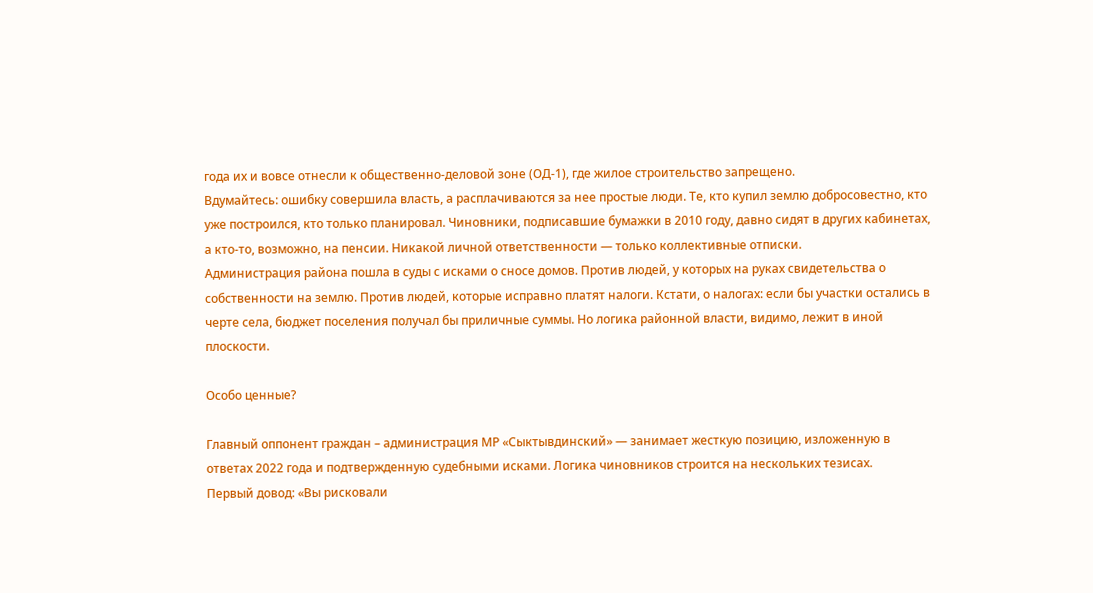года их и вовсе отнесли к общественно-деловой зоне (ОД-1), где жилое строительство запрещено.
Вдумайтесь: ошибку совершила власть, а расплачиваются за нее простые люди. Те, кто купил землю добросовестно, кто уже построился, кто только планировал. Чиновники, подписавшие бумажки в 2010 году, давно сидят в других кабинетах, а кто-то, возможно, на пенсии. Никакой личной ответственности — только коллективные отписки.
Администрация района пошла в суды с исками о сносе домов. Против людей, у которых на руках свидетельства о собственности на землю. Против людей, которые исправно платят налоги. Кстати, о налогах: если бы участки остались в черте села, бюджет поселения получал бы приличные суммы. Но логика районной власти, видимо, лежит в иной плоскости.

Особо ценные?

Главный оппонент граждан – администрация МР «Сыктывдинский» — занимает жесткую позицию, изложенную в ответах 2022 года и подтвержденную судебными исками. Логика чиновников строится на нескольких тезисах.
Первый довод: «Вы рисковали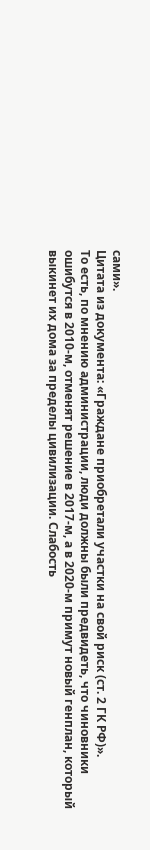сами».
Цитата из документа: «Граждане приобретали участки на свой риск (ст. 2 ГК РФ)».
То есть, по мнению администрации, люди должны были предвидеть, что чиновники ошибутся в 2010-м, отменят решение в 2017-м, а в 2020-м примут новый генплан, который выкинет их дома за пределы цивилизации. Слабость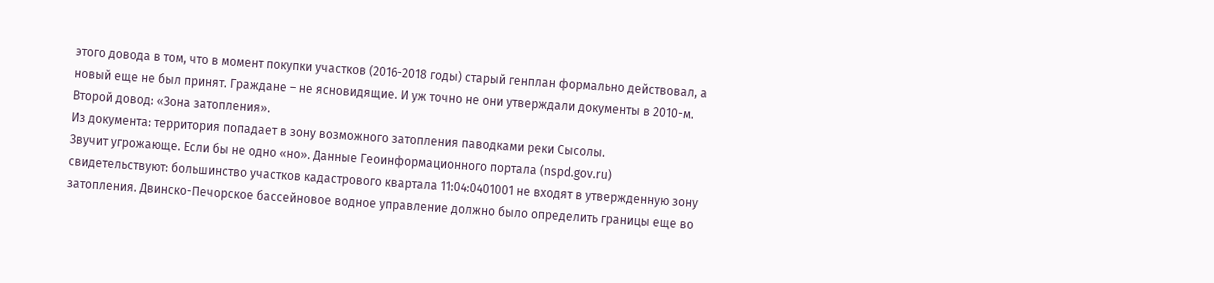этого довода в том, что в момент покупки участков (2016-2018 годы) старый генплан формально действовал, а новый еще не был принят. Граждане – не ясновидящие. И уж точно не они утверждали документы в 2010-м.
Второй довод: «Зона затопления».
Из документа: территория попадает в зону возможного затопления паводками реки Сысолы.
Звучит угрожающе. Если бы не одно «но». Данные Геоинформационного портала (nspd.gov.ru) свидетельствуют: большинство участков кадастрового квартала 11:04:0401001 не входят в утвержденную зону затопления. Двинско-Печорское бассейновое водное управление должно было определить границы еще во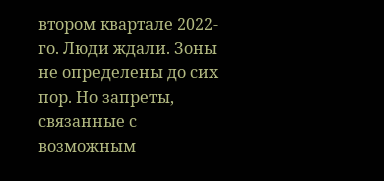втором квартале 2022-го. Люди ждали. Зоны не определены до сих пор. Но запреты, связанные с возможным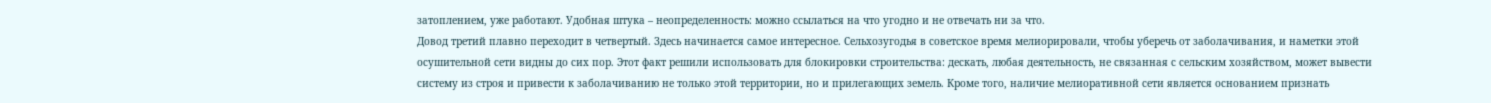затоплением, уже работают. Удобная штука – неопределенность: можно ссылаться на что угодно и не отвечать ни за что.
Довод третий плавно переходит в четвертый. Здесь начинается самое интересное. Сельхозугодья в советское время мелиорировали, чтобы уберечь от заболачивания, и наметки этой осушительной сети видны до сих пор. Этот факт решили использовать для блокировки строительства: дескать, любая деятельность, не связанная с сельским хозяйством, может вывести систему из строя и привести к заболачиванию не только этой территории, но и прилегающих земель. Кроме того, наличие мелиоративной сети является основанием признать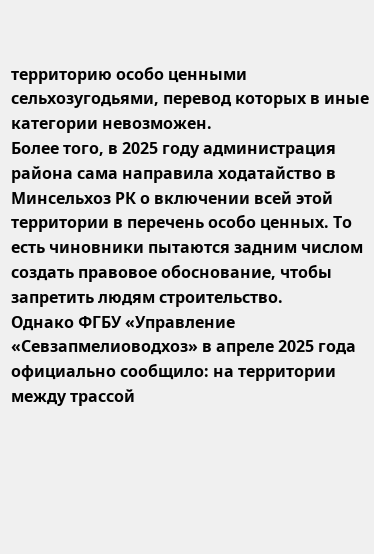территорию особо ценными сельхозугодьями, перевод которых в иные категории невозможен.
Более того, в 2025 году администрация района сама направила ходатайство в Минсельхоз РК о включении всей этой территории в перечень особо ценных. То есть чиновники пытаются задним числом создать правовое обоснование, чтобы запретить людям строительство.
Однако ФГБУ «Управление «Севзапмелиоводхоз» в апреле 2025 года официально сообщило: на территории между трассой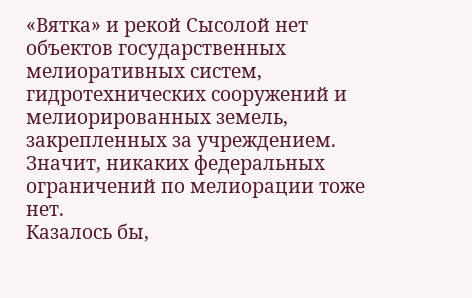«Вятка» и рекой Сысолой нет объектов государственных мелиоративных систем, гидротехнических сооружений и мелиорированных земель, закрепленных за учреждением. Значит, никаких федеральных ограничений по мелиорации тоже нет.
Казалось бы,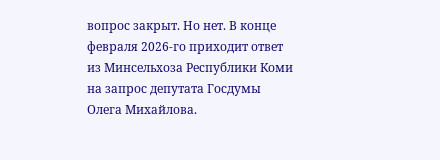вопрос закрыт. Но нет. В конце февраля 2026-го приходит ответ из Минсельхоза Республики Коми на запрос депутата Госдумы Олега Михайлова.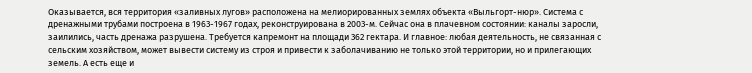Оказывается, вся территория «заливных лугов» расположена на мелиорированных землях объекта «Выльгорт-нюр». Система с дренажными трубами построена в 1963-1967 годах, реконструирована в 2003-м. Сейчас она в плачевном состоянии: каналы заросли, заилились, часть дренажа разрушена. Требуется капремонт на площади 362 гектара. И главное: любая деятельность, не связанная с сельским хозяйством, может вывести систему из строя и привести к заболачиванию не только этой территории, но и прилегающих земель. А есть еще и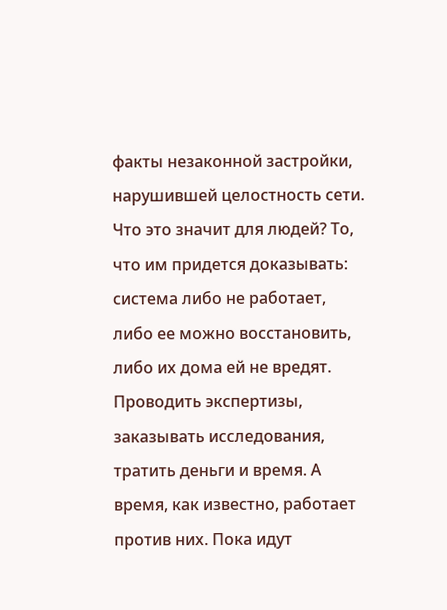факты незаконной застройки, нарушившей целостность сети.
Что это значит для людей? То, что им придется доказывать: система либо не работает, либо ее можно восстановить, либо их дома ей не вредят. Проводить экспертизы, заказывать исследования, тратить деньги и время. А время, как известно, работает против них. Пока идут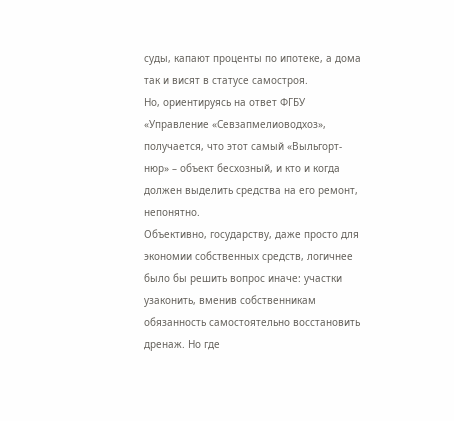суды, капают проценты по ипотеке, а дома так и висят в статусе самостроя.
Но, ориентируясь на ответ ФГБУ «Управление «Севзапмелиоводхоз», получается, что этот самый «Выльгорт-нюр» – объект бесхозный, и кто и когда должен выделить средства на его ремонт, непонятно.
Объективно, государству, даже просто для экономии собственных средств, логичнее было бы решить вопрос иначе: участки узаконить, вменив собственникам обязанность самостоятельно восстановить дренаж. Но где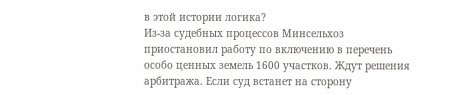в этой истории логика?
Из-за судебных процессов Минсельхоз приостановил работу по включению в перечень особо ценных земель 1600 участков. Ждут решения арбитража. Если суд встанет на сторону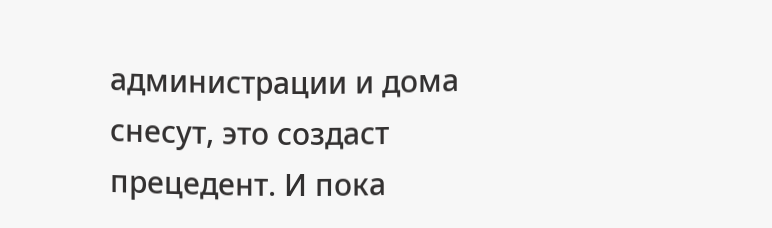администрации и дома снесут, это создаст прецедент. И пока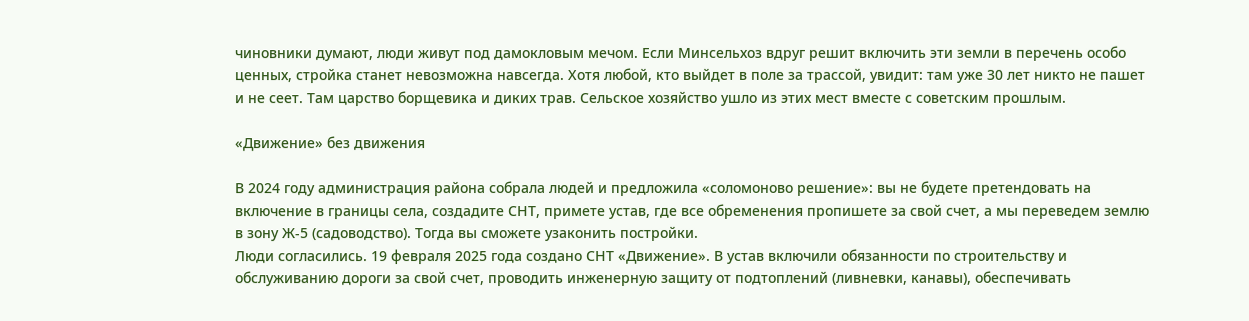чиновники думают, люди живут под дамокловым мечом. Если Минсельхоз вдруг решит включить эти земли в перечень особо ценных, стройка станет невозможна навсегда. Хотя любой, кто выйдет в поле за трассой, увидит: там уже 30 лет никто не пашет и не сеет. Там царство борщевика и диких трав. Сельское хозяйство ушло из этих мест вместе с советским прошлым.

«Движение» без движения

В 2024 году администрация района собрала людей и предложила «соломоново решение»: вы не будете претендовать на включение в границы села, создадите СНТ, примете устав, где все обременения пропишете за свой счет, а мы переведем землю в зону Ж-5 (садоводство). Тогда вы сможете узаконить постройки.
Люди согласились. 19 февраля 2025 года создано СНТ «Движение». В устав включили обязанности по строительству и обслуживанию дороги за свой счет, проводить инженерную защиту от подтоплений (ливневки, канавы), обеспечивать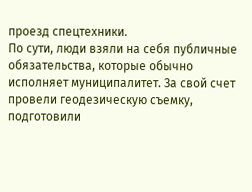проезд спецтехники.
По сути, люди взяли на себя публичные обязательства, которые обычно исполняет муниципалитет. За свой счет провели геодезическую съемку, подготовили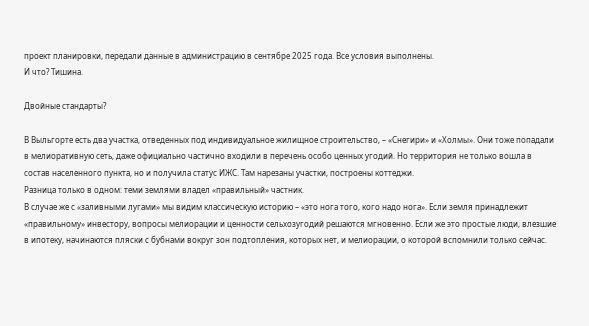проект планировки, передали данные в администрацию в сентябре 2025 года. Все условия выполнены.
И что? Тишина.

Двойные стандарты?

В Выльгорте есть два участка, отведенных под индивидуальное жилищное строительство, – «Снегири» и «Холмы». Они тоже попадали в мелиоративную сеть, даже официально частично входили в перечень особо ценных угодий. Но территория не только вошла в состав населенного пункта, но и получила статус ИЖС. Там нарезаны участки, построены коттеджи.
Разница только в одном: теми землями владел «правильный» частник.
В случае же с «заливными лугами» мы видим классическую историю – «это нога того, кого надо нога». Если земля принадлежит «правильному» инвестору, вопросы мелиорации и ценности сельхозугодий решаются мгновенно. Если же это простые люди, влезшие в ипотеку, начинаются пляски с бубнами вокруг зон подтопления, которых нет, и мелиорации, о которой вспомнили только сейчас.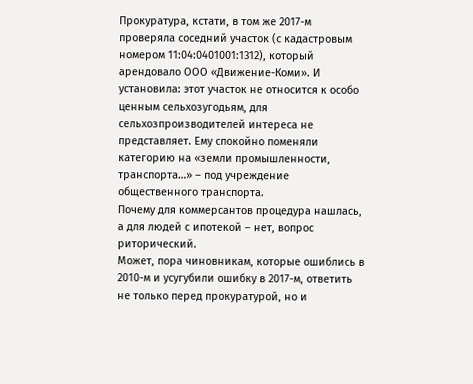Прокуратура, кстати, в том же 2017-м проверяла соседний участок (с кадастровым номером 11:04:0401001:1312), который арендовало ООО «Движение-Коми». И установила: этот участок не относится к особо ценным сельхозугодьям, для сельхозпроизводителей интереса не представляет. Ему спокойно поменяли категорию на «земли промышленности, транспорта…» – под учреждение общественного транспорта.
Почему для коммерсантов процедура нашлась, а для людей с ипотекой – нет, вопрос риторический.
Может, пора чиновникам, которые ошиблись в 2010-м и усугубили ошибку в 2017-м, ответить не только перед прокуратурой, но и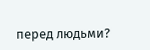перед людьми?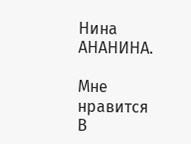Нина АНАНИНА.

Мне нравится
В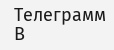Телеграмм
В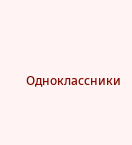Одноклассники